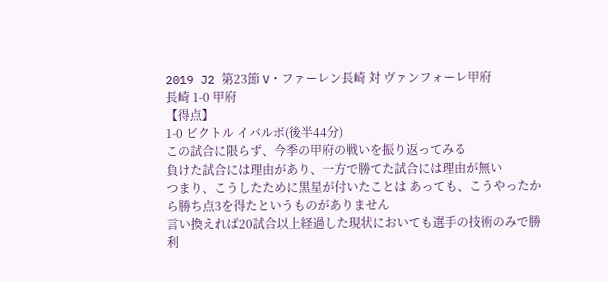2019 J2 第23節 V・ファーレン長崎 対 ヴァンフォーレ甲府
長崎 1-0 甲府
【得点】
1-0 ビクトル イバルボ(後半44分)
この試合に限らず、今季の甲府の戦いを振り返ってみる
負けた試合には理由があり、一方で勝てた試合には理由が無い
つまり、こうしたために黒星が付いたことは あっても、こうやったから勝ち点3を得たというものがありません
言い換えれば20試合以上経過した現状においても選手の技術のみで勝利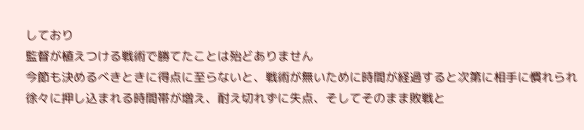しており
監督が植えつける戦術で勝てたことは殆どありません
今節も決めるべきときに得点に至らないと、戦術が無いために時間が経過すると次第に相手に慣れられ
徐々に押し込まれる時間帯が増え、耐え切れずに失点、そしてそのまま敗戦と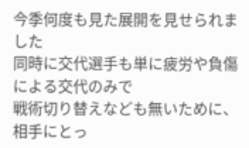今季何度も見た展開を見せられました
同時に交代選手も単に疲労や負傷による交代のみで
戦術切り替えなども無いために、相手にとっ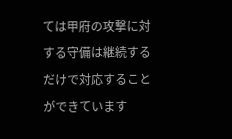ては甲府の攻撃に対する守備は継続するだけで対応することができています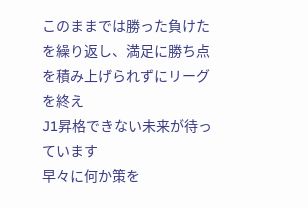このままでは勝った負けたを繰り返し、満足に勝ち点を積み上げられずにリーグを終え
J1昇格できない未来が待っています
早々に何か策を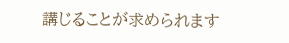講じることが求められます